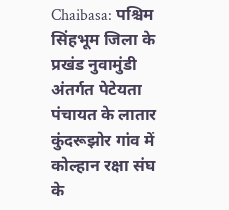Chaibasa: पश्चिम सिंहभूम जिला के प्रखंड नुवामुंडी अंतर्गत पेटेयता पंचायत के लातार कुंदरूझोर गांव में कोल्हान रक्षा संघ के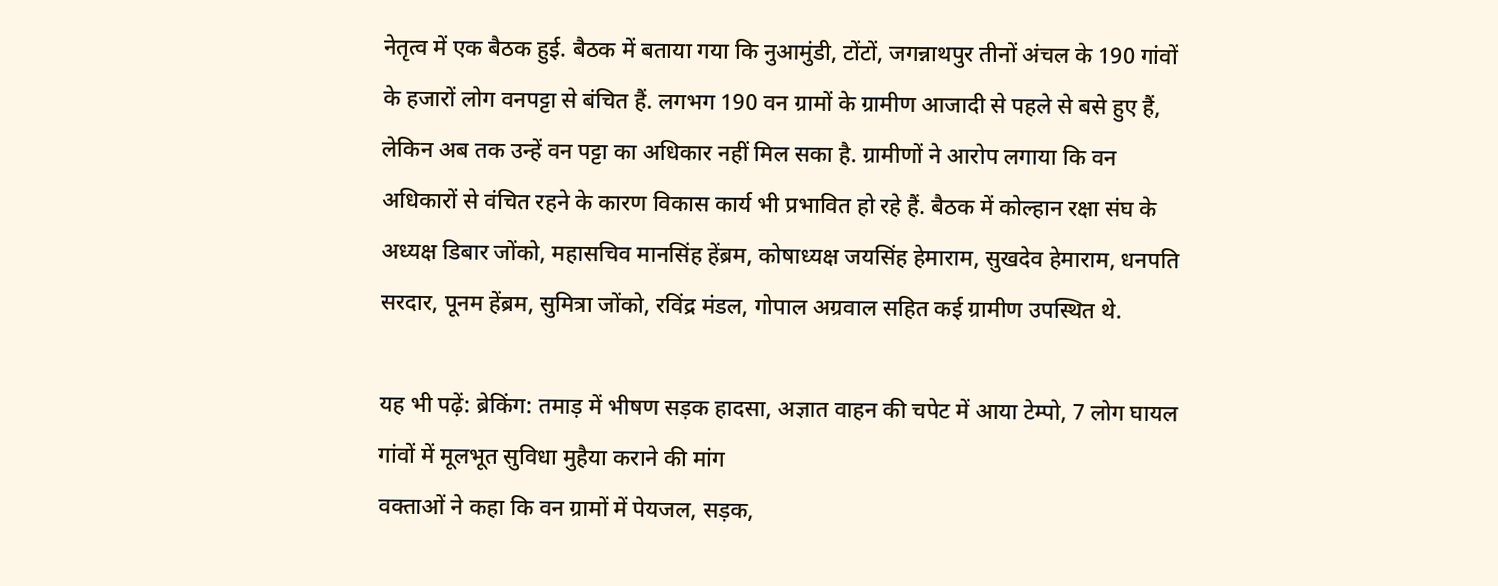नेतृत्व में एक बैठक हुई. बैठक में बताया गया कि नुआमुंडी, टोंटों, जगन्नाथपुर तीनों अंचल के 190 गांवों के हजारों लोग वनपट्टा से बंचित हैं. लगभग 190 वन ग्रामों के ग्रामीण आजादी से पहले से बसे हुए हैं, लेकिन अब तक उन्हें वन पट्टा का अधिकार नहीं मिल सका है. ग्रामीणों ने आरोप लगाया कि वन अधिकारों से वंचित रहने के कारण विकास कार्य भी प्रभावित हो रहे हैं. बैठक में कोल्हान रक्षा संघ के अध्यक्ष डिबार जोंको, महासचिव मानसिंह हेंब्रम, कोषाध्यक्ष जयसिंह हेमाराम, सुखदेव हेमाराम, धनपति सरदार, पूनम हेंब्रम, सुमित्रा जोंको, रविंद्र मंडल, गोपाल अग्रवाल सहित कई ग्रामीण उपस्थित थे.

यह भी पढ़ें: ब्रेकिंग: तमाड़ में भीषण सड़क हादसा, अज्ञात वाहन की चपेट में आया टेम्पो, 7 लोग घायल
गांवों में मूलभूत सुविधा मुहैया कराने की मांग
वक्ताओं ने कहा कि वन ग्रामों में पेयजल, सड़क,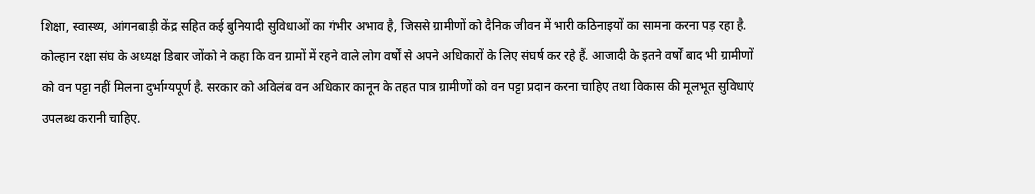शिक्षा, स्वास्थ्य, आंगनबाड़ी केंद्र सहित कई बुनियादी सुविधाओं का गंभीर अभाव है, जिससे ग्रामीणों को दैनिक जीवन में भारी कठिनाइयों का सामना करना पड़ रहा है. कोल्हान रक्षा संघ के अध्यक्ष डिबार जोंको ने कहा कि वन ग्रामों में रहने वाले लोग वर्षों से अपने अधिकारों के लिए संघर्ष कर रहे हैं. आजादी के इतने वर्षों बाद भी ग्रामीणों को वन पट्टा नहीं मिलना दुर्भाग्यपूर्ण है. सरकार को अविलंब वन अधिकार कानून के तहत पात्र ग्रामीणों को वन पट्टा प्रदान करना चाहिए तथा विकास की मूलभूत सुविधाएं उपलब्ध करानी चाहिए.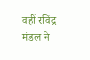वहीं रविंद्र मंडल ने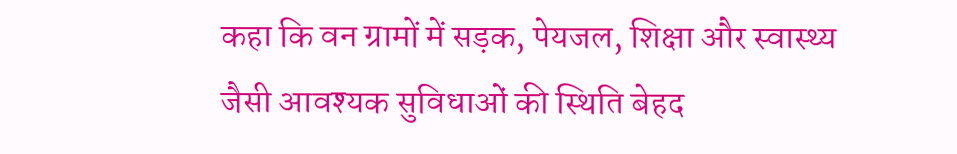कहा कि वन ग्रामों में सड़क, पेयजल, शिक्षा और स्वास्थ्य जैसी आवश्यक सुविधाओं की स्थिति बेहद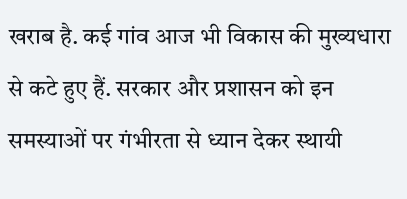खराब है. कई गांव आज भी विकास की मुख्यधारा से कटे हुए हैं. सरकार और प्रशासन को इन समस्याओं पर गंभीरता से ध्यान देकर स्थायी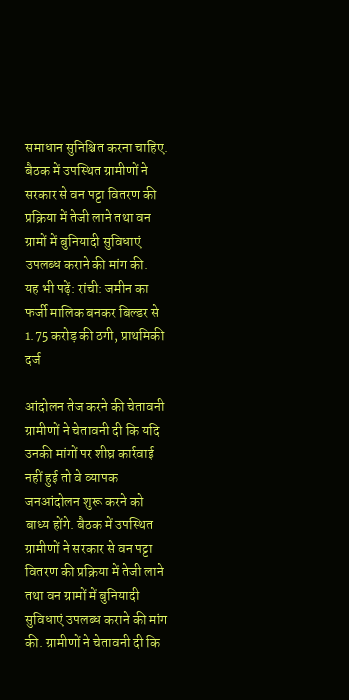समाधान सुनिश्चित करना चाहिए. बैठक में उपस्थित ग्रामीणों ने सरकार से वन पट्टा वितरण की प्रक्रिया में तेजी लाने तथा वन ग्रामों में बुनियादी सुविधाएं उपलब्ध कराने की मांग की.
यह भी पढ़ें: रांची: जमीन का फर्जी मालिक बनकर बिल्डर से 1.75 करोड़ की ठगी, प्राथमिकी दर्ज

आंदोलन तेज करने की चेतावनी
ग्रामीणों ने चेतावनी दी कि यदि उनकी मांगों पर शीघ्र कार्रवाई नहीं हुई तो वे व्यापक जनआंदोलन शुरू करने को बाध्य होंगे. बैठक में उपस्थित ग्रामीणों ने सरकार से वन पट्टा वितरण की प्रक्रिया में तेजी लाने तथा वन ग्रामों में बुनियादी सुविधाएं उपलब्ध कराने की मांग की. ग्रामीणों ने चेतावनी दी कि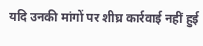यदि उनकी मांगों पर शीघ्र कार्रवाई नहीं हुई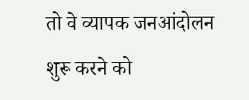तो वे व्यापक जनआंदोलन शुरू करने को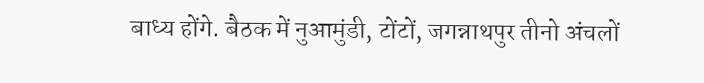बाध्य होंगे. बैठक में नुआमुंडी, टोंटों, जगन्नाथपुर तीनो अंचलों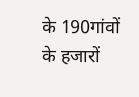के 190गांवों के हजारों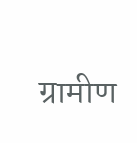ग्रामीण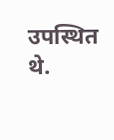उपस्थित थे.